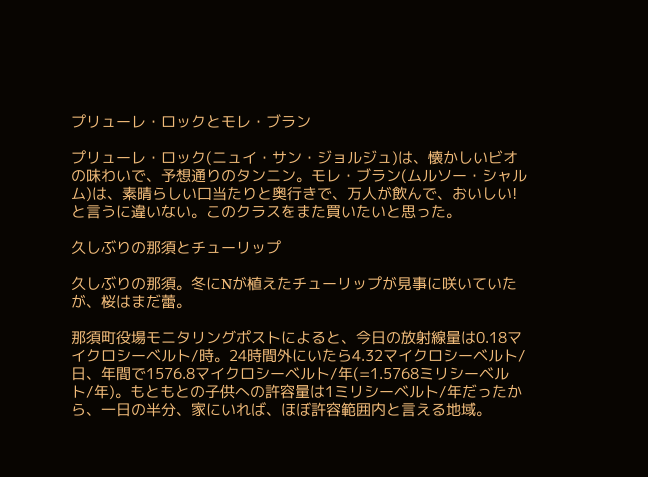プリューレ・ロックとモレ・ブラン

プリューレ・ロック(ニュイ・サン・ジョルジュ)は、懐かしいビオの味わいで、予想通りのタンニン。モレ・ブラン(ムルソー・シャルム)は、素晴らしい口当たりと奥行きで、万人が飲んで、おいしい!と言うに違いない。このクラスをまた買いたいと思った。

久しぶりの那須とチューリップ

久しぶりの那須。冬にNが植えたチューリップが見事に咲いていたが、桜はまだ蕾。

那須町役場モニタリングポストによると、今日の放射線量は0.18マイクロシーベルト/時。24時間外にいたら4.32マイクロシーベルト/日、年間で1576.8マイクロシーベルト/年(=1.5768ミリシーベルト/年)。もともとの子供への許容量は1ミリシーベルト/年だったから、一日の半分、家にいれば、ほぼ許容範囲内と言える地域。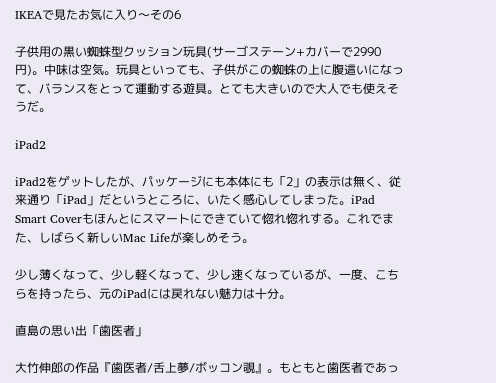IKEAで見たお気に入り〜その6

子供用の黒い蜘蛛型クッション玩具(サーゴステーン+カバーで2990円)。中味は空気。玩具といっても、子供がこの蜘蛛の上に腹這いになって、バランスをとって運動する遊具。とても大きいので大人でも使えそうだ。

iPad2

iPad2をゲットしたが、パッケージにも本体にも「2」の表示は無く、従来通り「iPad」だというところに、いたく感心してしまった。iPad Smart Coverもほんとにスマートにできていて惚れ惚れする。これでまた、しばらく新しいMac Lifeが楽しめそう。

少し薄くなって、少し軽くなって、少し速くなっているが、一度、こちらを持ったら、元のiPadには戻れない魅力は十分。

直島の思い出「歯医者」

大竹伸郎の作品『歯医者/舌上夢/ボッコン覗』。もともと歯医者であっ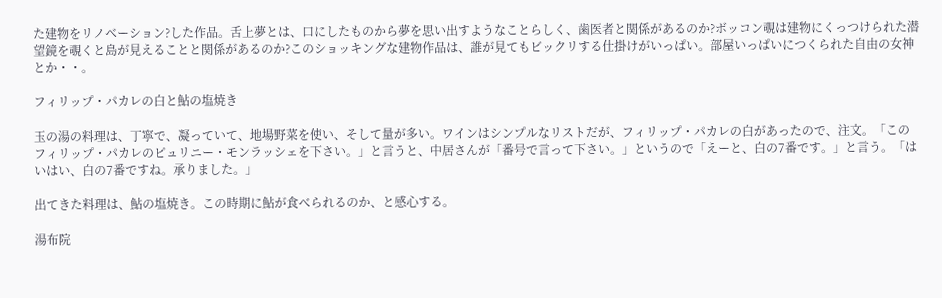た建物をリノベーション?した作品。舌上夢とは、口にしたものから夢を思い出すようなことらしく、歯医者と関係があるのか?ボッコン覗は建物にくっつけられた潜望鏡を覗くと島が見えることと関係があるのか?このショッキングな建物作品は、誰が見てもビックリする仕掛けがいっぱい。部屋いっぱいにつくられた自由の女神とか・・。

フィリップ・パカレの白と鮎の塩焼き

玉の湯の料理は、丁寧で、凝っていて、地場野菜を使い、そして量が多い。ワインはシンプルなリストだが、フィリップ・パカレの白があったので、注文。「このフィリップ・パカレのピュリニー・モンラッシェを下さい。」と言うと、中居さんが「番号で言って下さい。」というので「えーと、白の7番です。」と言う。「はいはい、白の7番ですね。承りました。」

出てきた料理は、鮎の塩焼き。この時期に鮎が食べられるのか、と感心する。

湯布院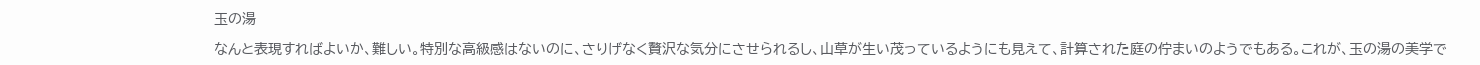玉の湯

なんと表現すればよいか、難しい。特別な高級感はないのに、さりげなく贅沢な気分にさせられるし、山草が生い茂っているようにも見えて、計算された庭の佇まいのようでもある。これが、玉の湯の美学で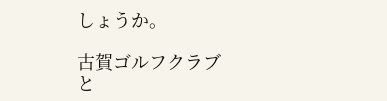しょうか。

古賀ゴルフクラブと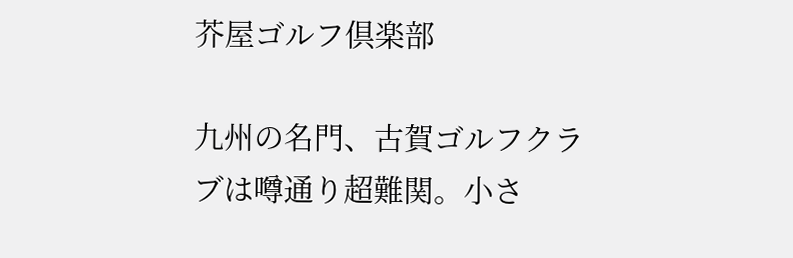芥屋ゴルフ倶楽部

九州の名門、古賀ゴルフクラブは噂通り超難関。小さ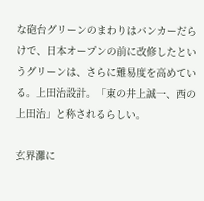な砲台グリーンのまわりはバンカーだらけで、日本オープンの前に改修したというグリーンは、さらに難易度を高めている。上田治設計。「東の井上誠一、西の上田治」と称されるらしい。

玄界灘に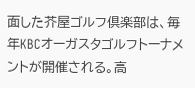面した芥屋ゴルフ倶楽部は、毎年KBCオーガスタゴルフトーナメントが開催される。高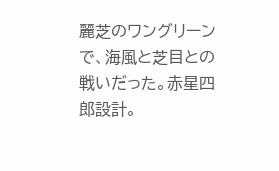麗芝のワングリーンで、海風と芝目との戦いだった。赤星四郎設計。